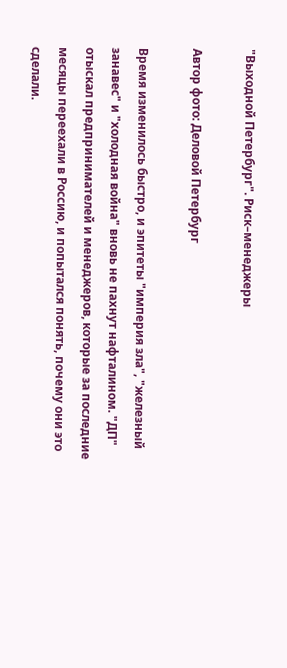"Выходной Петербург". Риск–менеджеры

Автор фото: Деловой Петербург

Время изменилось быстро, и эпитеты "империя зла", "железный занавес" и "холодная война" вновь не пахнут нафталином. "ДП" отыскал предпринимателей и менеджеров, которые за последние месяцы переехали в Россию, и попытался понять, почему они это сделали.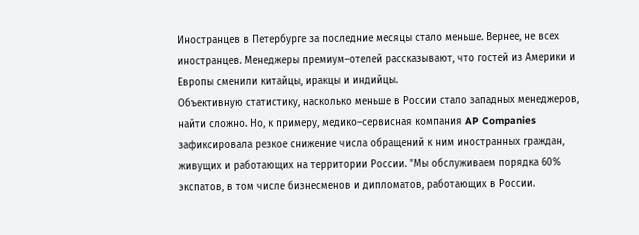Иностранцев в Петербурге за последние месяцы стало меньше. Вернее, не всех иностранцев. Менеджеры премиум–отелей рассказывают, что гостей из Америки и Европы сменили китайцы, иракцы и индийцы.
Объективную статистику, насколько меньше в России стало западных менеджеров, найти сложно. Но, к примеру, медико–сервисная компания AP Companies зафиксировала резкое снижение числа обращений к ним иностранных граждан, живущих и работающих на территории России. "Мы обслуживаем порядка 60% экспатов, в том числе бизнесменов и дипломатов, работающих в России.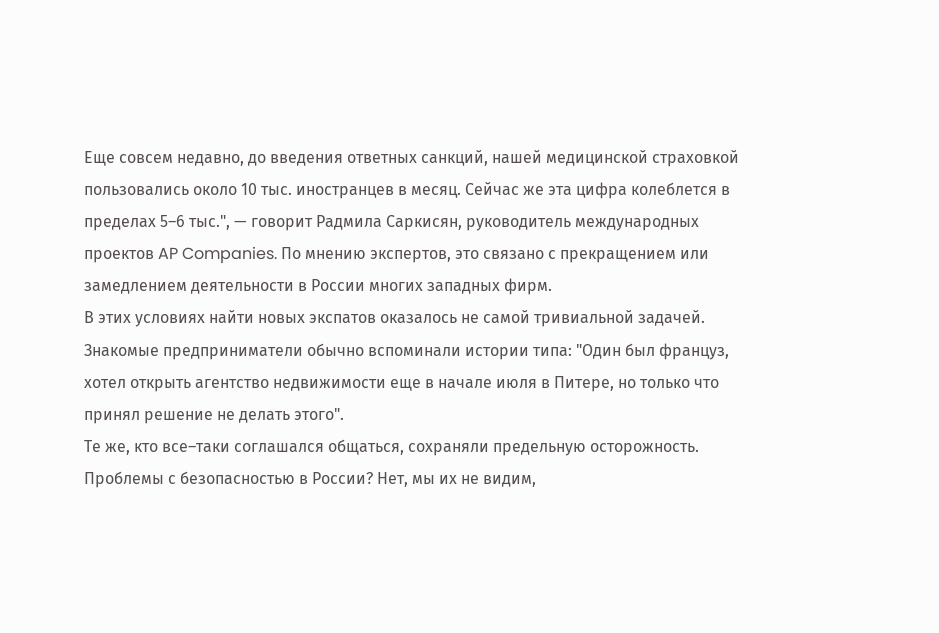Еще совсем недавно, до введения ответных санкций, нашей медицинской страховкой пользовались около 10 тыс. иностранцев в месяц. Сейчас же эта цифра колеблется в пределах 5–6 тыс.", — говорит Радмила Саркисян, руководитель международных проектов AP Companies. По мнению экспертов, это связано с прекращением или замедлением деятельности в России многих западных фирм.
В этих условиях найти новых экспатов оказалось не самой тривиальной задачей. Знакомые предприниматели обычно вспоминали истории типа: "Один был француз, хотел открыть агентство недвижимости еще в начале июля в Питере, но только что принял решение не делать этого".
Те же, кто все–таки соглашался общаться, сохраняли предельную осторожность. Проблемы с безопасностью в России? Нет, мы их не видим,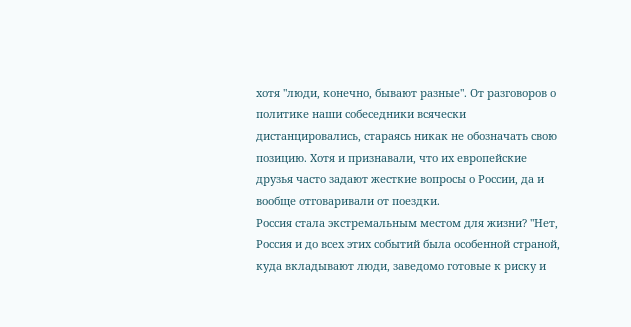хотя "люди, конечно, бывают разные". От разговоров о политике наши собеседники всячески дистанцировались, стараясь никак не обозначать свою позицию. Хотя и признавали, что их европейские друзья часто задают жесткие вопросы о России, да и вообще отговаривали от поездки.
Россия стала экстремальным местом для жизни? "Нет, Россия и до всех этих событий была особенной страной, куда вкладывают люди, заведомо готовые к риску и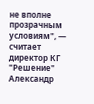не вполне прозрачным условиям", — считает директор КГ "Решение" Александр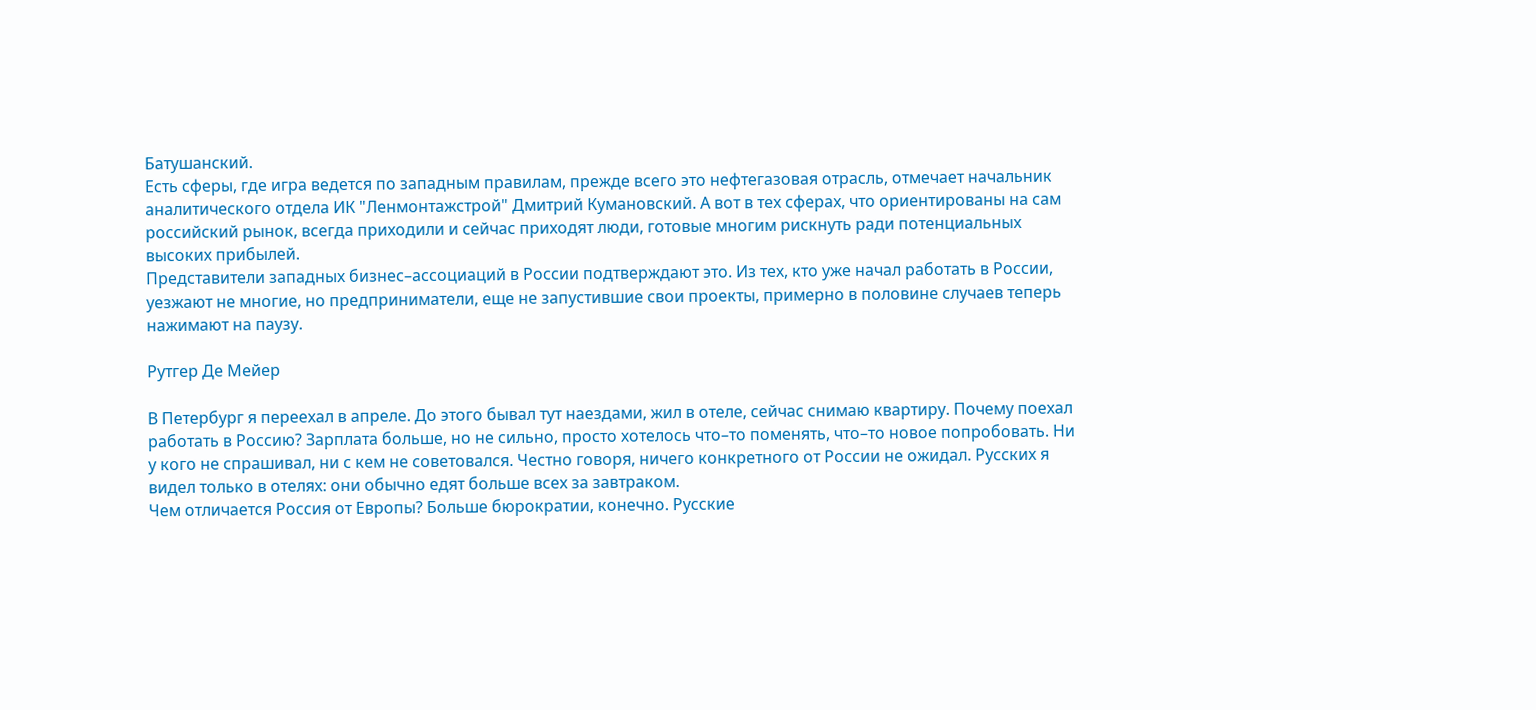Батушанский.
Есть сферы, где игра ведется по западным правилам, прежде всего это нефтегазовая отрасль, отмечает начальник аналитического отдела ИК "Ленмонтажстрой" Дмитрий Кумановский. А вот в тех сферах, что ориентированы на сам российский рынок, всегда приходили и сейчас приходят люди, готовые многим рискнуть ради потенциальных высоких прибылей.
Представители западных бизнес–ассоциаций в России подтверждают это. Из тех, кто уже начал работать в России, уезжают не многие, но предприниматели, еще не запустившие свои проекты, примерно в половине случаев теперь нажимают на паузу.

Рутгер Де Мейер

В Петербург я переехал в апреле. До этого бывал тут наездами, жил в отеле, сейчас снимаю квартиру. Почему поехал работать в Россию? Зарплата больше, но не сильно, просто хотелось что–то поменять, что–то новое попробовать. Ни у кого не спрашивал, ни с кем не советовался. Честно говоря, ничего конкретного от России не ожидал. Русских я видел только в отелях: они обычно едят больше всех за завтраком.
Чем отличается Россия от Европы? Больше бюрократии, конечно. Русские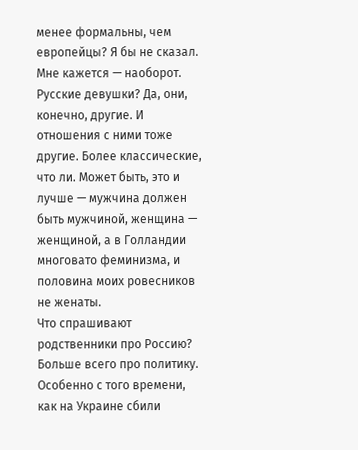менее формальны, чем европейцы? Я бы не сказал. Мне кажется — наоборот. Русские девушки? Да, они, конечно, другие. И отношения с ними тоже другие. Более классические, что ли. Может быть, это и лучше — мужчина должен быть мужчиной, женщина — женщиной, а в Голландии многовато феминизма, и половина моих ровесников не женаты.
Что спрашивают родственники про Россию? Больше всего про политику. Особенно с того времени, как на Украине сбили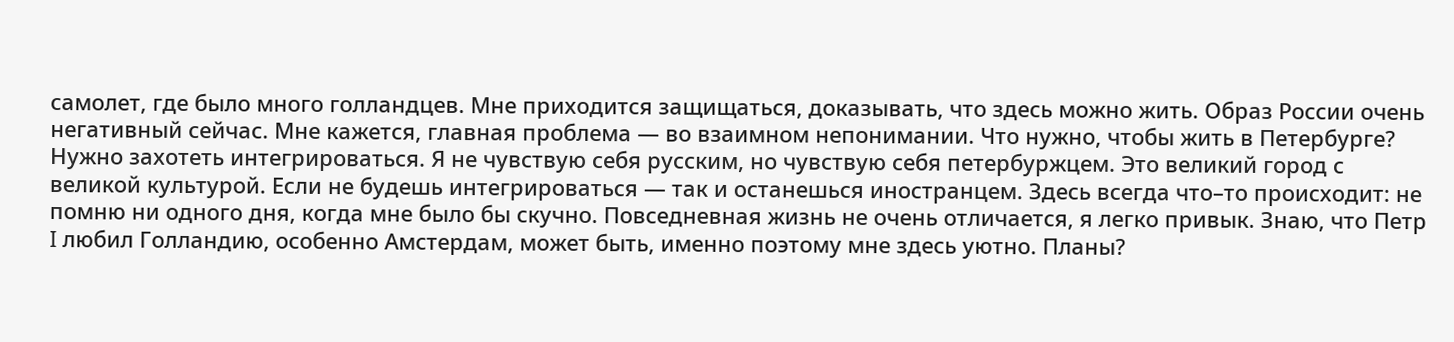самолет, где было много голландцев. Мне приходится защищаться, доказывать, что здесь можно жить. Образ России очень негативный сейчас. Мне кажется, главная проблема — во взаимном непонимании. Что нужно, чтобы жить в Петербурге? Нужно захотеть интегрироваться. Я не чувствую себя русским, но чувствую себя петербуржцем. Это великий город с великой культурой. Если не будешь интегрироваться — так и останешься иностранцем. Здесь всегда что–то происходит: не помню ни одного дня, когда мне было бы скучно. Повседневная жизнь не очень отличается, я легко привык. Знаю, что Петр I любил Голландию, особенно Амстердам, может быть, именно поэтому мне здесь уютно. Планы?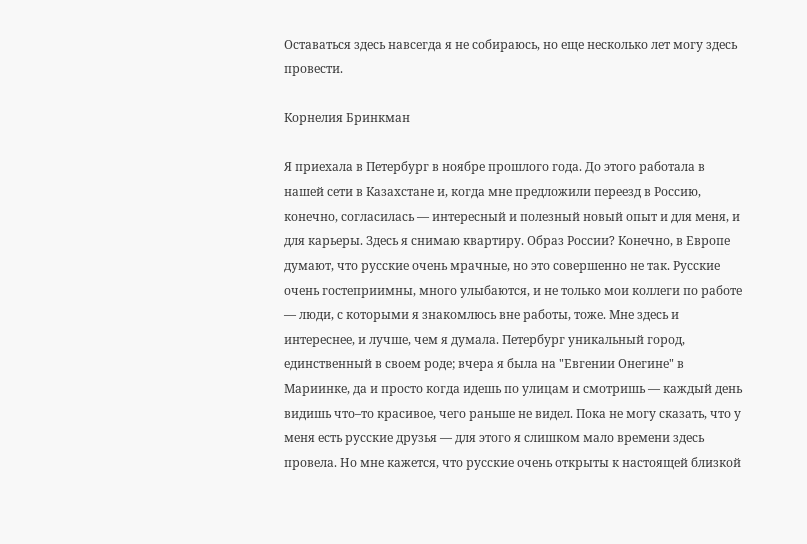Оставаться здесь навсегда я не собираюсь, но еще несколько лет могу здесь провести.

Корнелия Бринкман

Я приехала в Петербург в ноябре прошлого года. До этого работала в нашей сети в Казахстане и, когда мне предложили переезд в Россию, конечно, согласилась — интересный и полезный новый опыт и для меня, и для карьеры. Здесь я снимаю квартиру. Образ России? Конечно, в Европе думают, что русские очень мрачные, но это совершенно не так. Русские очень гостеприимны, много улыбаются, и не только мои коллеги по работе — люди, с которыми я знакомлюсь вне работы, тоже. Мне здесь и интереснее, и лучше, чем я думала. Петербург уникальный город, единственный в своем роде; вчера я была на "Евгении Онегине" в Мариинке, да и просто когда идешь по улицам и смотришь — каждый день видишь что–то красивое, чего раньше не видел. Пока не могу сказать, что у меня есть русские друзья — для этого я слишком мало времени здесь провела. Но мне кажется, что русские очень открыты к настоящей близкой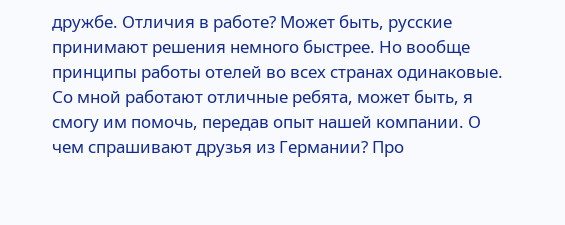дружбе. Отличия в работе? Может быть, русские принимают решения немного быстрее. Но вообще принципы работы отелей во всех странах одинаковые. Со мной работают отличные ребята, может быть, я смогу им помочь, передав опыт нашей компании. О чем спрашивают друзья из Германии? Про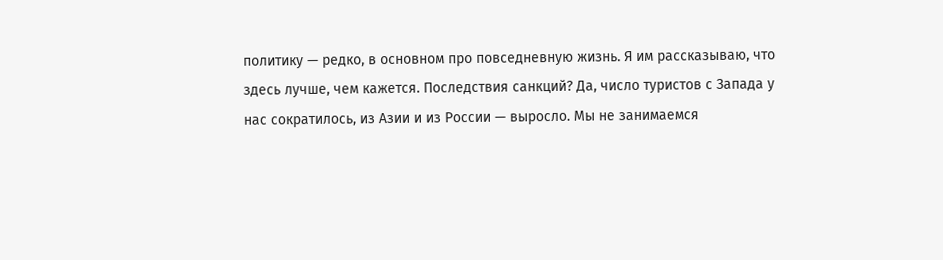политику — редко, в основном про повседневную жизнь. Я им рассказываю, что здесь лучше, чем кажется. Последствия санкций? Да, число туристов с Запада у нас сократилось, из Азии и из России — выросло. Мы не занимаемся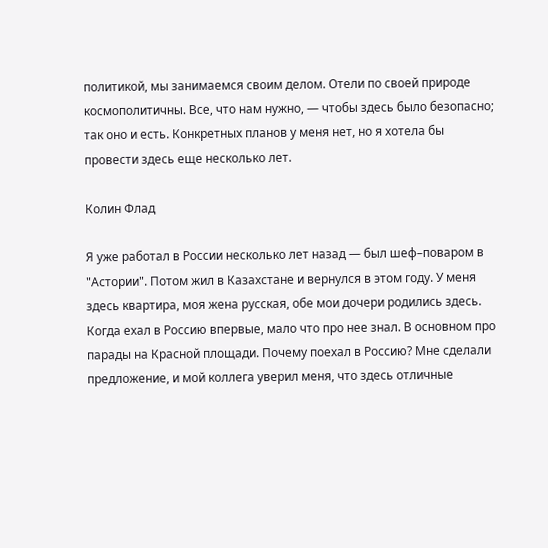политикой, мы занимаемся своим делом. Отели по своей природе космополитичны. Все, что нам нужно, — чтобы здесь было безопасно; так оно и есть. Конкретных планов у меня нет, но я хотела бы провести здесь еще несколько лет.

Колин Флад

Я уже работал в России несколько лет назад — был шеф–поваром в "Астории". Потом жил в Казахстане и вернулся в этом году. У меня здесь квартира, моя жена русская, обе мои дочери родились здесь. Когда ехал в Россию впервые, мало что про нее знал. В основном про парады на Красной площади. Почему поехал в Россию? Мне сделали предложение, и мой коллега уверил меня, что здесь отличные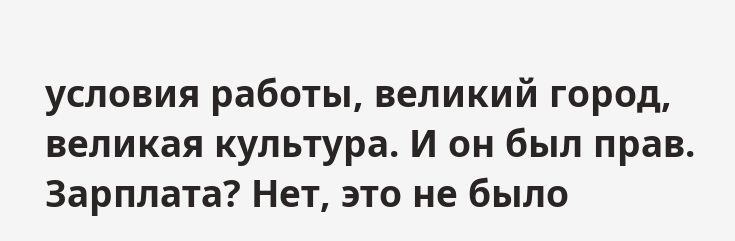условия работы, великий город, великая культура. И он был прав. Зарплата? Нет, это не было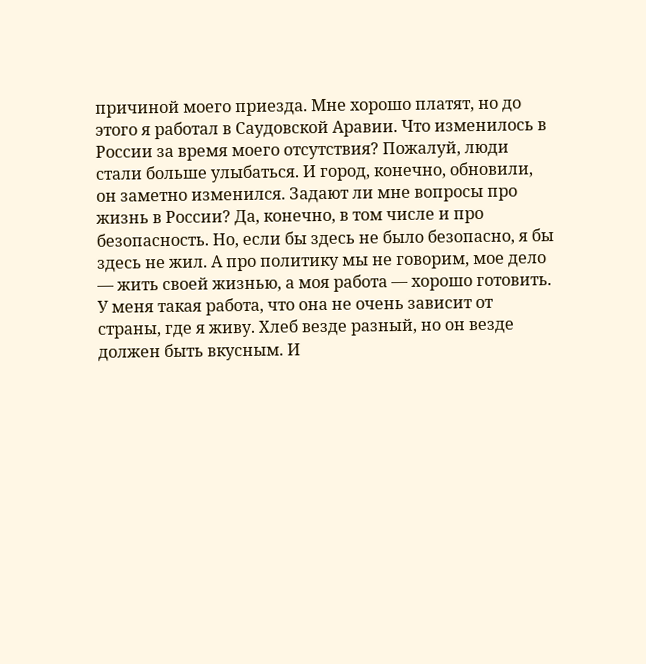причиной моего приезда. Мне хорошо платят, но до этого я работал в Саудовской Аравии. Что изменилось в России за время моего отсутствия? Пожалуй, люди стали больше улыбаться. И город, конечно, обновили, он заметно изменился. Задают ли мне вопросы про жизнь в России? Да, конечно, в том числе и про безопасность. Но, если бы здесь не было безопасно, я бы здесь не жил. А про политику мы не говорим, мое дело — жить своей жизнью, а моя работа — хорошо готовить. У меня такая работа, что она не очень зависит от страны, где я живу. Хлеб везде разный, но он везде должен быть вкусным. И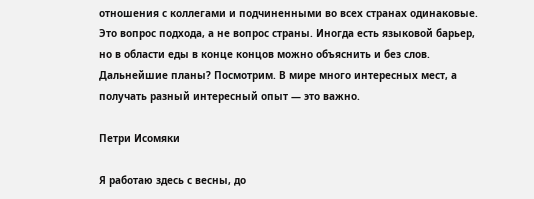отношения с коллегами и подчиненными во всех странах одинаковые. Это вопрос подхода, а не вопрос страны. Иногда есть языковой барьер, но в области еды в конце концов можно объяснить и без слов. Дальнейшие планы? Посмотрим. В мире много интересных мест, а получать разный интересный опыт — это важно.

Петри Исомяки

Я работаю здесь с весны, до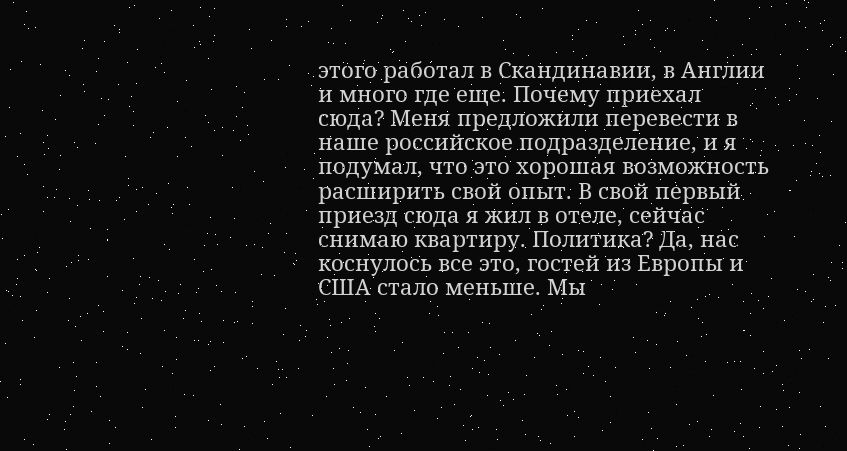этого работал в Скандинавии, в Англии и много где еще. Почему приехал сюда? Меня предложили перевести в наше российское подразделение, и я подумал, что это хорошая возможность расширить свой опыт. В свой первый приезд сюда я жил в отеле, сейчас снимаю квартиру. Политика? Да, нас коснулось все это, гостей из Европы и США стало меньше. Мы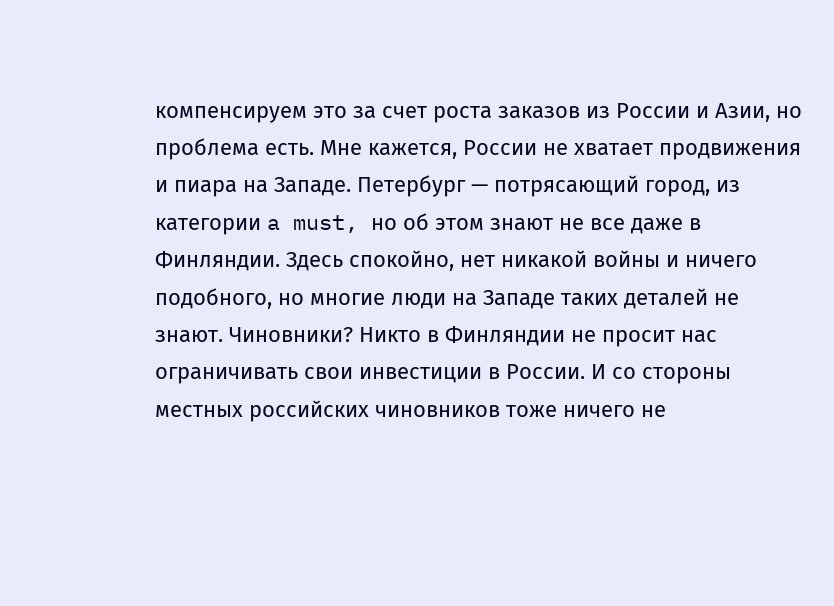компенсируем это за счет роста заказов из России и Азии, но проблема есть. Мне кажется, России не хватает продвижения и пиара на Западе. Петербург — потрясающий город, из категории a must, но об этом знают не все даже в Финляндии. Здесь спокойно, нет никакой войны и ничего подобного, но многие люди на Западе таких деталей не знают. Чиновники? Никто в Финляндии не просит нас ограничивать свои инвестиции в России. И со стороны местных российских чиновников тоже ничего не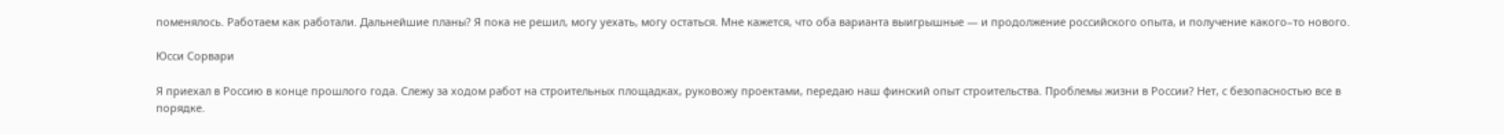поменялось. Работаем как работали. Дальнейшие планы? Я пока не решил, могу уехать, могу остаться. Мне кажется, что оба варианта выигрышные — и продолжение российского опыта, и получение какого–то нового.

Юсси Сорвари

Я приехал в Россию в конце прошлого года. Слежу за ходом работ на строительных площадках, руковожу проектами, передаю наш финский опыт строительства. Проблемы жизни в России? Нет, с безопасностью все в порядке.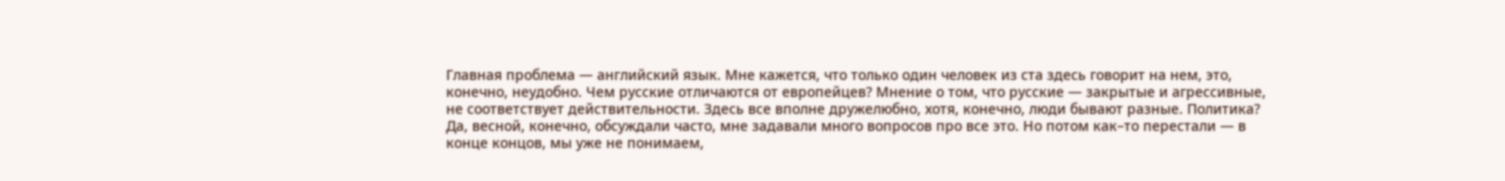Главная проблема — английский язык. Мне кажется, что только один человек из ста здесь говорит на нем, это, конечно, неудобно. Чем русские отличаются от европейцев? Мнение о том, что русские — закрытые и агрессивные, не соответствует действительности. Здесь все вполне дружелюбно, хотя, конечно, люди бывают разные. Политика? Да, весной, конечно, обсуждали часто, мне задавали много вопросов про все это. Но потом как–то перестали — в конце концов, мы уже не понимаем,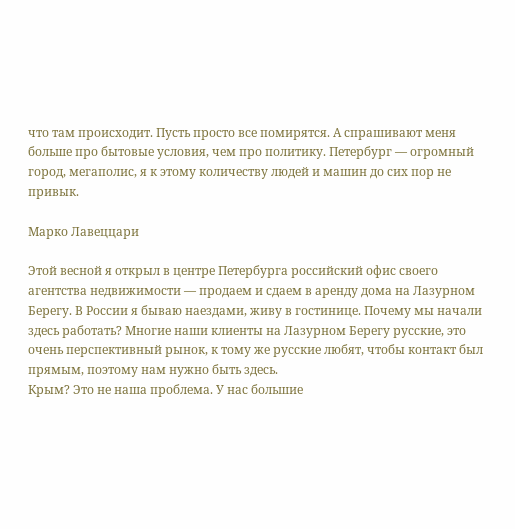что там происходит. Пусть просто все помирятся. А спрашивают меня больше про бытовые условия, чем про политику. Петербург — огромный город, мегаполис, я к этому количеству людей и машин до сих пор не привык.

Марко Лавеццари

Этой весной я открыл в центре Петербурга российский офис своего агентства недвижимости — продаем и сдаем в аренду дома на Лазурном Берегу. В России я бываю наездами, живу в гостинице. Почему мы начали здесь работать? Многие наши клиенты на Лазурном Берегу русские, это очень перспективный рынок, к тому же русские любят, чтобы контакт был прямым, поэтому нам нужно быть здесь.
Крым? Это не наша проблема. У нас большие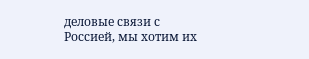деловые связи с Россией, мы хотим их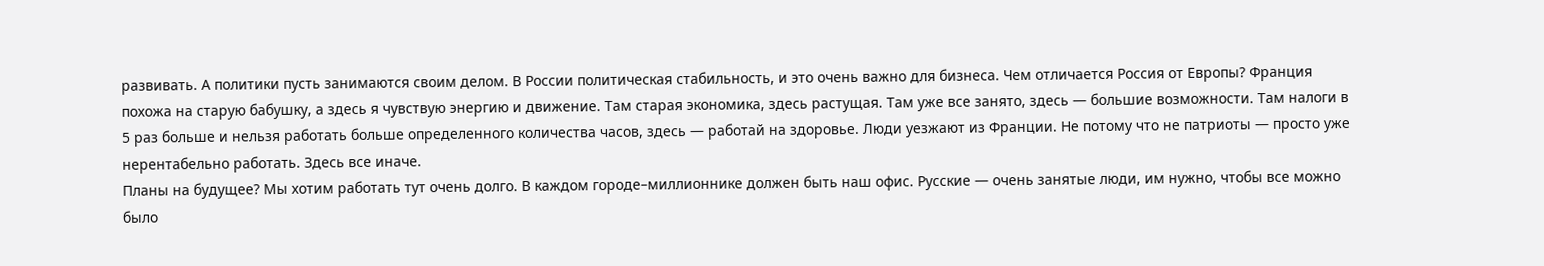развивать. А политики пусть занимаются своим делом. В России политическая стабильность, и это очень важно для бизнеса. Чем отличается Россия от Европы? Франция похожа на старую бабушку, а здесь я чувствую энергию и движение. Там старая экономика, здесь растущая. Там уже все занято, здесь — большие возможности. Там налоги в 5 раз больше и нельзя работать больше определенного количества часов, здесь — работай на здоровье. Люди уезжают из Франции. Не потому что не патриоты — просто уже нерентабельно работать. Здесь все иначе.
Планы на будущее? Мы хотим работать тут очень долго. В каждом городе–миллионнике должен быть наш офис. Русские — очень занятые люди, им нужно, чтобы все можно было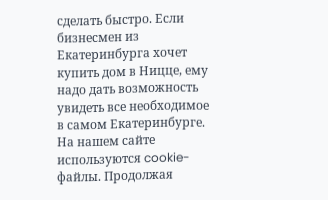сделать быстро. Если бизнесмен из Екатеринбурга хочет купить дом в Ницце, ему надо дать возможность увидеть все необходимое в самом Екатеринбурге.
На нашем сайте используются cookie-файлы. Продолжая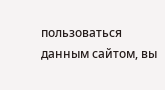пользоваться данным сайтом, вы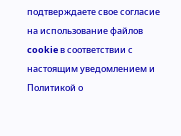подтверждаете свое согласие на использование файлов cookie в соответствии с настоящим уведомлением и Политикой о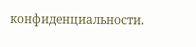конфиденциальности.